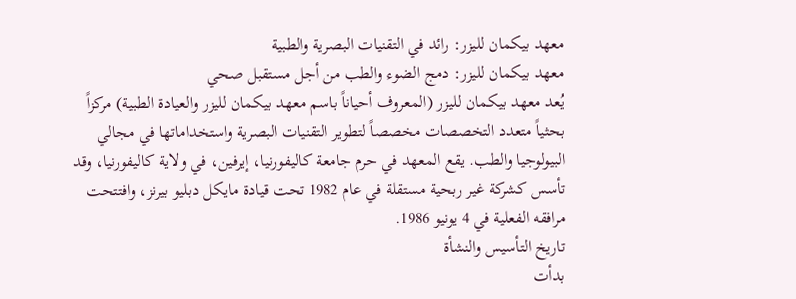معهد بيكمان لليزر: رائد في التقنيات البصرية والطبية
معهد بيكمان لليزر: دمج الضوء والطب من أجل مستقبل صحي
يُعد معهد بيكمان لليزر (المعروف أحياناً باسم معهد بيكمان لليزر والعيادة الطبية) مركزاً بحثياً متعدد التخصصات مخصصاً لتطوير التقنيات البصرية واستخداماتها في مجالي البيولوجيا والطب. يقع المعهد في حرم جامعة كاليفورنيا، إيرفين، في ولاية كاليفورنيا، وقد تأسس كشركة غير ربحية مستقلة في عام 1982 تحت قيادة مايكل دبليو بيرنز، وافتتحت مرافقه الفعلية في 4 يونيو 1986.
تاريخ التأسيس والنشأة
بدأت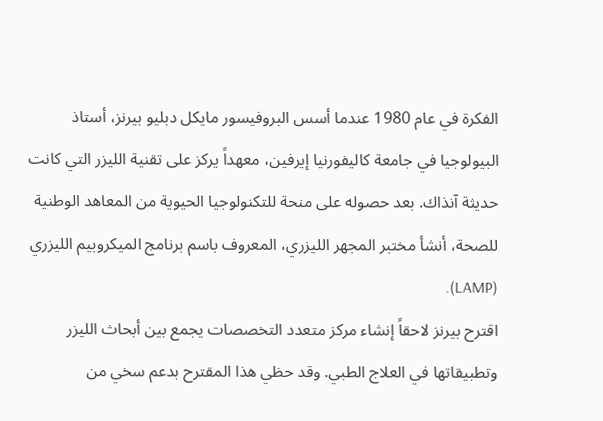الفكرة في عام 1980 عندما أسس البروفيسور مايكل دبليو بيرنز، أستاذ البيولوجيا في جامعة كاليفورنيا إيرفين، معهداً يركز على تقنية الليزر التي كانت حديثة آنذاك. بعد حصوله على منحة للتكنولوجيا الحيوية من المعاهد الوطنية للصحة، أنشأ مختبر المجهر الليزري، المعروف باسم برنامج الميكروبيم الليزري (LAMP).
اقترح بيرنز لاحقاً إنشاء مركز متعدد التخصصات يجمع بين أبحاث الليزر وتطبيقاتها في العلاج الطبي. وقد حظي هذا المقترح بدعم سخي من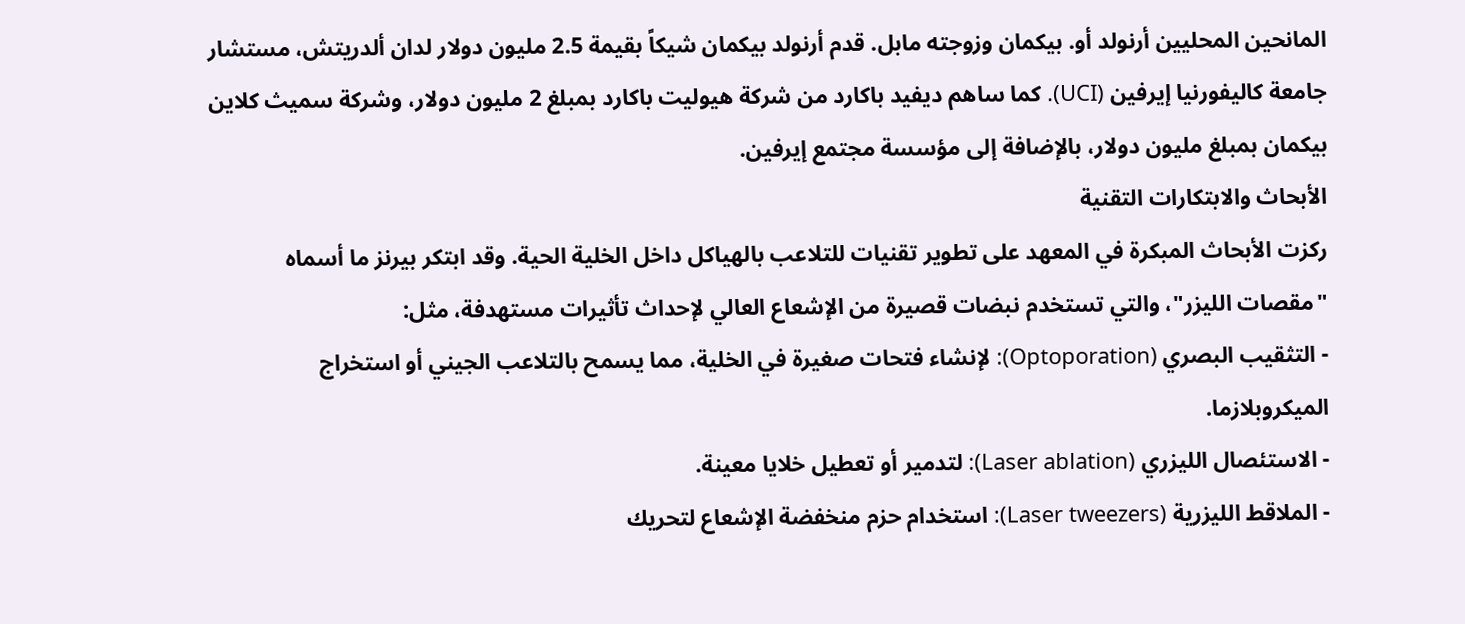المانحين المحليين أرنولد أو. بيكمان وزوجته مابل. قدم أرنولد بيكمان شيكاً بقيمة 2.5 مليون دولار لدان ألدريتش، مستشار جامعة كاليفورنيا إيرفين (UCI). كما ساهم ديفيد باكارد من شركة هيوليت باكارد بمبلغ 2 مليون دولار، وشركة سميث كلاين بيكمان بمبلغ مليون دولار، بالإضافة إلى مؤسسة مجتمع إيرفين.
الأبحاث والابتكارات التقنية
ركزت الأبحاث المبكرة في المعهد على تطوير تقنيات للتلاعب بالهياكل داخل الخلية الحية. وقد ابتكر بيرنز ما أسماه "مقصات الليزر"، والتي تستخدم نبضات قصيرة من الإشعاع العالي لإحداث تأثيرات مستهدفة، مثل:
- التثقيب البصري (Optoporation): لإنشاء فتحات صغيرة في الخلية، مما يسمح بالتلاعب الجيني أو استخراج الميكروبلازما.
- الاستئصال الليزري (Laser ablation): لتدمير أو تعطيل خلايا معينة.
- الملاقط الليزرية (Laser tweezers): استخدام حزم منخفضة الإشعاع لتحريك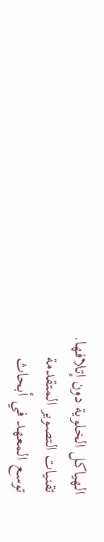الهياكل الخلوية دون إتلافها.
تقنيات التصوير المتقدمة
توسع المعهد في أبحاث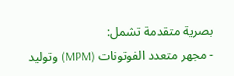بصرية متقدمة تشمل:
- مجهر متعدد الفوتونات (MPM) وتوليد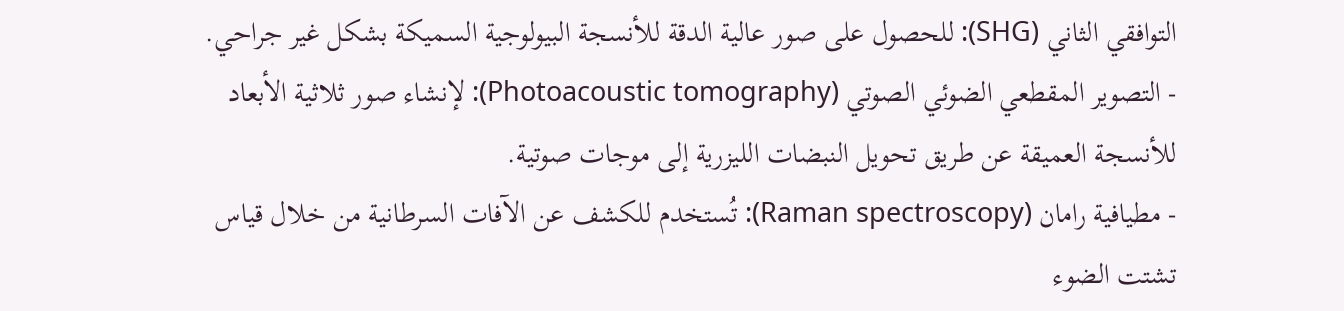التوافقي الثاني (SHG): للحصول على صور عالية الدقة للأنسجة البيولوجية السميكة بشكل غير جراحي.
- التصوير المقطعي الضوئي الصوتي (Photoacoustic tomography): لإنشاء صور ثلاثية الأبعاد للأنسجة العميقة عن طريق تحويل النبضات الليزرية إلى موجات صوتية.
- مطيافية رامان (Raman spectroscopy): تُستخدم للكشف عن الآفات السرطانية من خلال قياس تشتت الضوء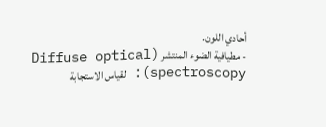أحادي اللون.
- مطيافية الضوء المنتشر (Diffuse optical spectroscopy): لقياس الاستجابة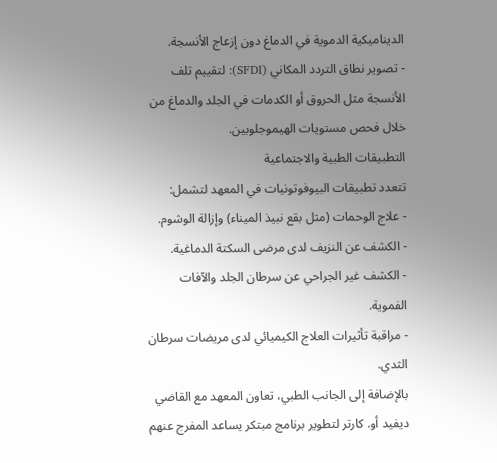الديناميكية الدموية في الدماغ دون إزعاج الأنسجة.
- تصوير نطاق التردد المكاني (SFDI): لتقييم تلف الأنسجة مثل الحروق أو الكدمات في الجلد والدماغ من خلال فحص مستويات الهيموجلوبين.
التطبيقات الطبية والاجتماعية
تتعدد تطبيقات البيوفوتونيات في المعهد لتشمل:
- علاج الوحمات (مثل بقع نبيذ الميناء) وإزالة الوشوم.
- الكشف عن النزيف لدى مرضى السكتة الدماغية.
- الكشف غير الجراحي عن سرطان الجلد والآفات الفموية.
- مراقبة تأثيرات العلاج الكيميائي لدى مريضات سرطان الثدي.
بالإضافة إلى الجانب الطبي، تعاون المعهد مع القاضي ديفيد أو. كارتر لتطوير برنامج مبتكر يساعد المفرج عنهم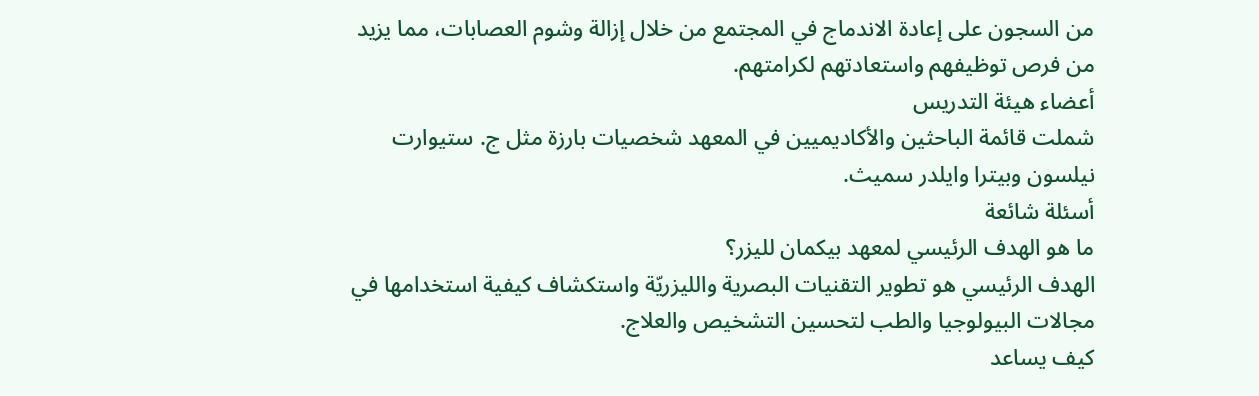من السجون على إعادة الاندماج في المجتمع من خلال إزالة وشوم العصابات، مما يزيد من فرص توظيفهم واستعادتهم لكرامتهم.
أعضاء هيئة التدريس
شملت قائمة الباحثين والأكاديميين في المعهد شخصيات بارزة مثل ج. ستيوارت نيلسون وبيترا وايلدر سميث.
أسئلة شائعة
ما هو الهدف الرئيسي لمعهد بيكمان لليزر؟
الهدف الرئيسي هو تطوير التقنيات البصرية والليزريّة واستكشاف كيفية استخدامها في مجالات البيولوجيا والطب لتحسين التشخيص والعلاج.
كيف يساعد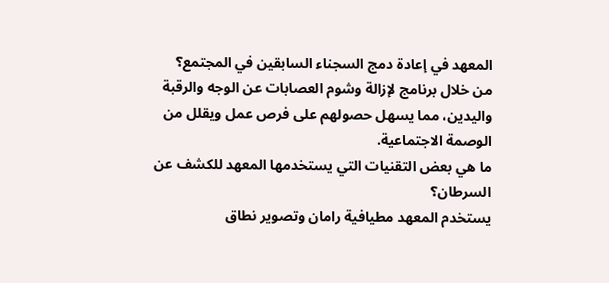المعهد في إعادة دمج السجناء السابقين في المجتمع؟
من خلال برنامج لإزالة وشوم العصابات عن الوجه والرقبة واليدين، مما يسهل حصولهم على فرص عمل ويقلل من الوصمة الاجتماعية.
ما هي بعض التقنيات التي يستخدمها المعهد للكشف عن السرطان؟
يستخدم المعهد مطيافية رامان وتصوير نطاق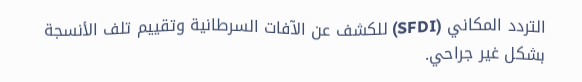التردد المكاني (SFDI) للكشف عن الآفات السرطانية وتقييم تلف الأنسجة بشكل غير جراحي.